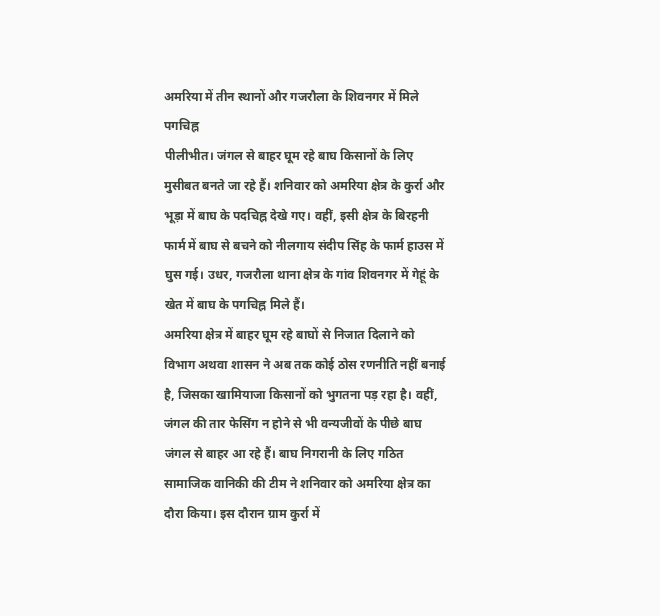अमरिया में तीन स्थानों और गजरौला के शिवनगर में मिले पगचिह्न
पीलीभीत। जंगल से बाहर घूम रहे बाघ किसानों के लिए मुसीबत बनते जा रहे हैं। शनिवार को अमरिया क्षेत्र के कुर्रा और भूड़ा में बाघ के पदचिह्न देखे गए। वहीं, इसी क्षेत्र के बिरहनी फार्म में बाघ से बचने को नीलगाय संदीप सिंह के फार्म हाउस में घुस गई। उधर, गजरौला थाना क्षेत्र के गांव शिवनगर में गेहूं के खेत में बाघ के पगचिह्न मिले हैं।
अमरिया क्षेत्र में बाहर घूम रहे बाघों से निजात दिलाने को विभाग अथवा शासन ने अब तक कोई ठोस रणनीति नहीं बनाई है, जिसका खामियाजा किसानों को भुगतना पड़ रहा है। वहीं, जंगल की तार फेसिंग न होने से भी वन्यजीवों के पीछे बाघ जंगल से बाहर आ रहे हैं। बाघ निगरानी के लिए गठित सामाजिक वानिकी की टीम ने शनिवार को अमरिया क्षेत्र का दौरा किया। इस दौरान ग्राम कुर्रा में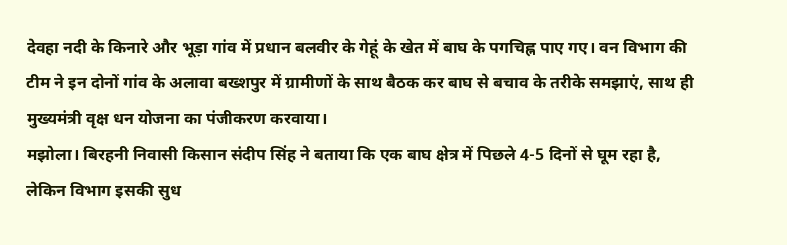देवहा नदी के किनारे और भूड़ा गांव में प्रधान बलवीर के गेहूं के खेत में बाघ के पगचिह्न पाए गए। वन विभाग की टीम ने इन दोनों गांव के अलावा बख्शपुर में ग्रामीणों के साथ बैठक कर बाघ से बचाव के तरीके समझाएं, साथ ही मुख्यमंत्री वृक्ष धन योजना का पंजीकरण करवाया।
मझोला। बिरहनी निवासी किसान संदीप सिंह ने बताया कि एक बाघ क्षेत्र में पिछले 4-5 दिनों से घूम रहा है, लेकिन विभाग इसकी सुध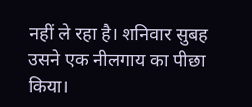नहीं ले रहा है। शनिवार सुबह उसने एक नीलगाय का पीछा किया।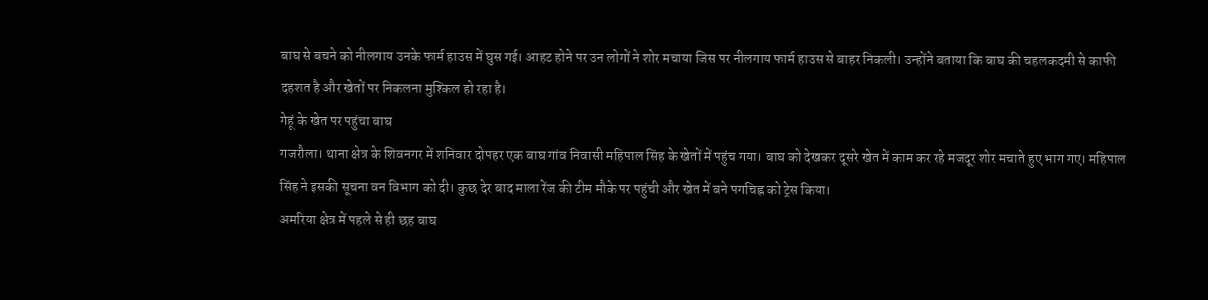बाघ से बचने को नीलगाय उनके फार्म हाउस में घुस गई। आहट होने पर उन लोगों ने शोर मचाया जिस पर नीलगाय फार्म हाउस से बाहर निकली। उन्होंने बताया कि बाघ की चहलकदमी से काफी दहशत है और खेतों पर निकलना मुश्किल हो रहा है।
गेहूं के खेत पर पहुंचा बाघ
गजरौला। थाना क्षेत्र के शिवनगर में शनिवार दोपहर एक बाघ गांव निवासी महिपाल सिंह के खेतों में पहुंच गया। बाघ को देखकर दूसरे खेत में काम कर रहे मजदूर शोर मचाते हुए भाग गए। महिपाल सिंह ने इसकी सूचना वन विभाग को दी। कुछ देर बाद माला रेंज की टीम मौके पर पहुंची और खेत में बने पगचिह्न को ट्रेस किया।
अमरिया क्षेत्र में पहले से ही छह बाघ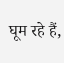घूम रहे हैं,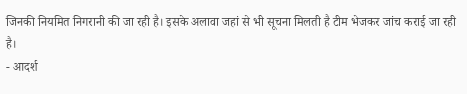जिनकी नियमित निगरानी की जा रही है। इसके अलावा जहां से भी सूचना मिलती है टीम भेजकर जांच कराई जा रही है।
- आदर्श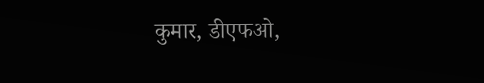कुमार, डीएफओ,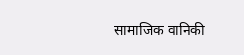सामाजिक वानिकी